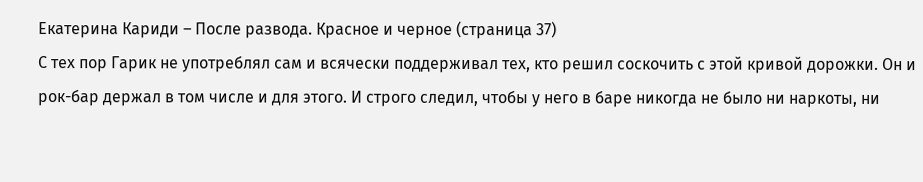Екатерина Кариди – После развода. Красное и черное (страница 37)
С тех пор Гарик не употреблял сам и всячески поддерживал тех, кто решил соскочить с этой кривой дорожки. Он и рок-бар держал в том числе и для этого. И строго следил, чтобы у него в баре никогда не было ни наркоты, ни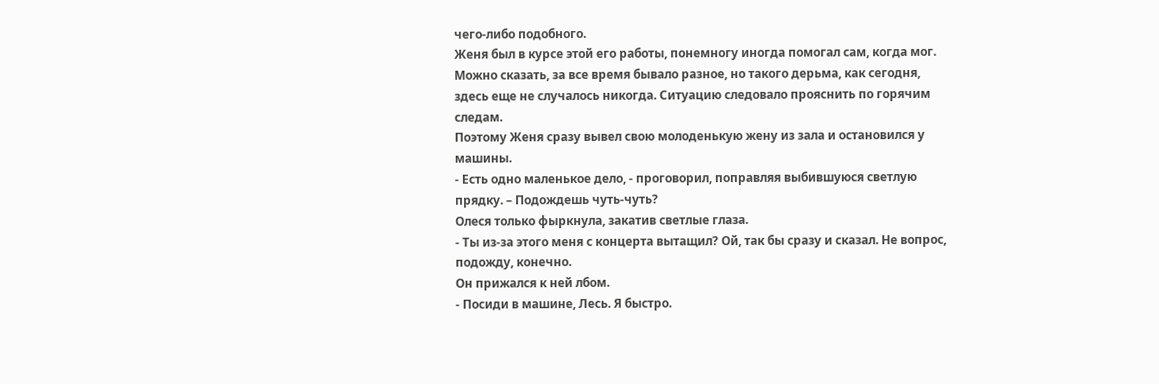чего-либо подобного.
Женя был в курсе этой его работы, понемногу иногда помогал сам, когда мог. Можно сказать, за все время бывало разное, но такого дерьма, как сегодня, здесь еще не случалось никогда. Ситуацию следовало прояснить по горячим следам.
Поэтому Женя сразу вывел свою молоденькую жену из зала и остановился у машины.
- Есть одно маленькое дело, - проговорил, поправляя выбившуюся светлую прядку. – Подождешь чуть-чуть?
Олеся только фыркнула, закатив светлые глаза.
- Ты из-за этого меня с концерта вытащил? Ой, так бы сразу и сказал. Не вопрос, подожду, конечно.
Он прижался к ней лбом.
- Посиди в машине, Лесь. Я быстро.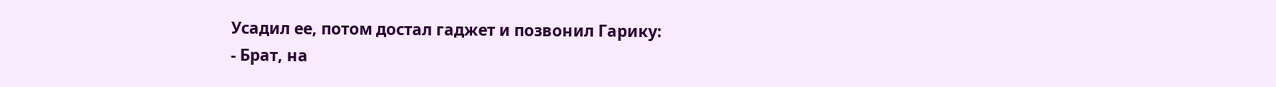Усадил ее, потом достал гаджет и позвонил Гарику:
- Брат, на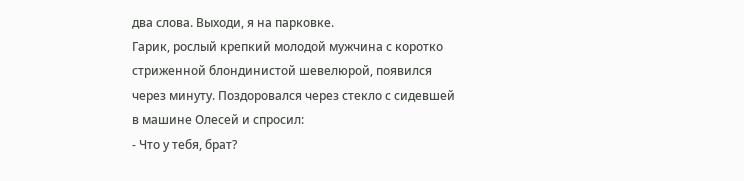два слова. Выходи, я на парковке.
Гарик, рослый крепкий молодой мужчина с коротко стриженной блондинистой шевелюрой, появился через минуту. Поздоровался через стекло с сидевшей в машине Олесей и спросил:
- Что у тебя, брат?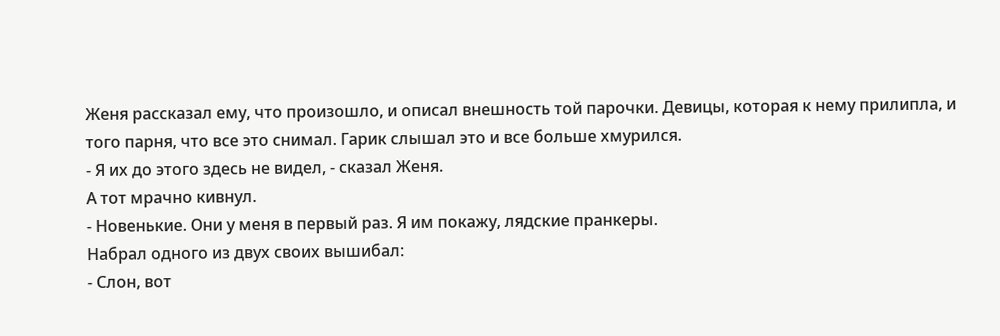Женя рассказал ему, что произошло, и описал внешность той парочки. Девицы, которая к нему прилипла, и того парня, что все это снимал. Гарик слышал это и все больше хмурился.
- Я их до этого здесь не видел, - сказал Женя.
А тот мрачно кивнул.
- Новенькие. Они у меня в первый раз. Я им покажу, лядские пранкеры.
Набрал одного из двух своих вышибал:
- Слон, вот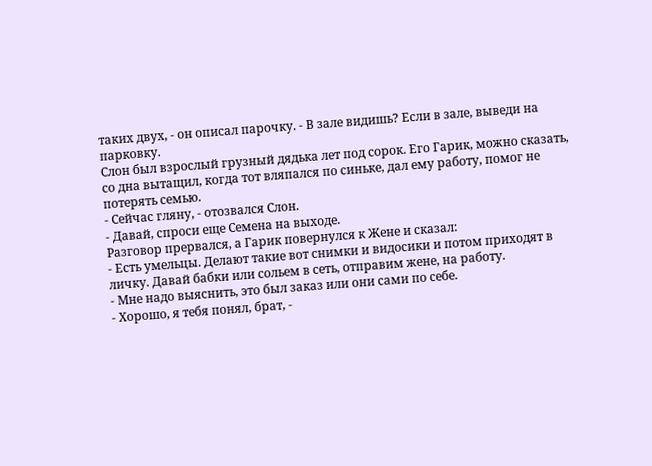таких двух, - он описал парочку. - В зале видишь? Если в зале, выведи на парковку.
Слон был взрослый грузный дядька лет под сорок. Его Гарик, можно сказать, со дна вытащил, когда тот вляпался по синьке, дал ему работу, помог не потерять семью.
- Сейчас гляну, - отозвался Слон.
- Давай, спроси еще Семена на выходе.
Разговор прервался, а Гарик повернулся к Жене и сказал:
- Есть умельцы. Делают такие вот снимки и видосики и потом приходят в личку. Давай бабки или сольем в сеть, отправим жене, на работу.
- Мне надо выяснить, это был заказ или они сами по себе.
- Хорошо, я тебя понял, брат, -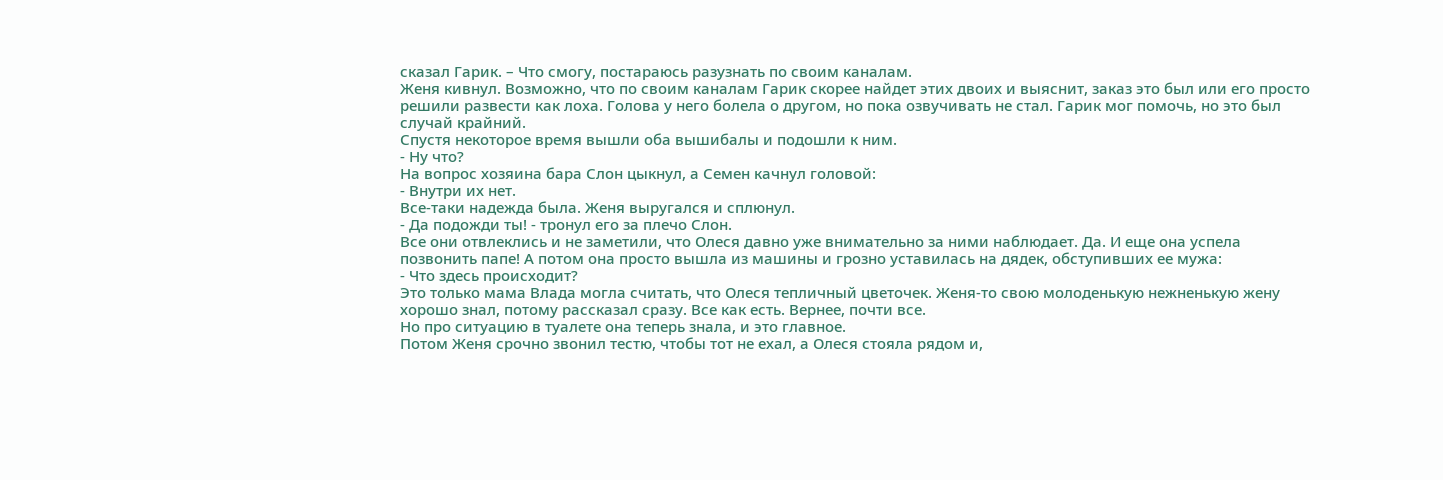сказал Гарик. – Что смогу, постараюсь разузнать по своим каналам.
Женя кивнул. Возможно, что по своим каналам Гарик скорее найдет этих двоих и выяснит, заказ это был или его просто решили развести как лоха. Голова у него болела о другом, но пока озвучивать не стал. Гарик мог помочь, но это был случай крайний.
Спустя некоторое время вышли оба вышибалы и подошли к ним.
- Ну что?
На вопрос хозяина бара Слон цыкнул, а Семен качнул головой:
- Внутри их нет.
Все-таки надежда была. Женя выругался и сплюнул.
- Да подожди ты! - тронул его за плечо Слон.
Все они отвлеклись и не заметили, что Олеся давно уже внимательно за ними наблюдает. Да. И еще она успела позвонить папе! А потом она просто вышла из машины и грозно уставилась на дядек, обступивших ее мужа:
- Что здесь происходит?
Это только мама Влада могла считать, что Олеся тепличный цветочек. Женя-то свою молоденькую нежненькую жену хорошо знал, потому рассказал сразу. Все как есть. Вернее, почти все.
Но про ситуацию в туалете она теперь знала, и это главное.
Потом Женя срочно звонил тестю, чтобы тот не ехал, а Олеся стояла рядом и,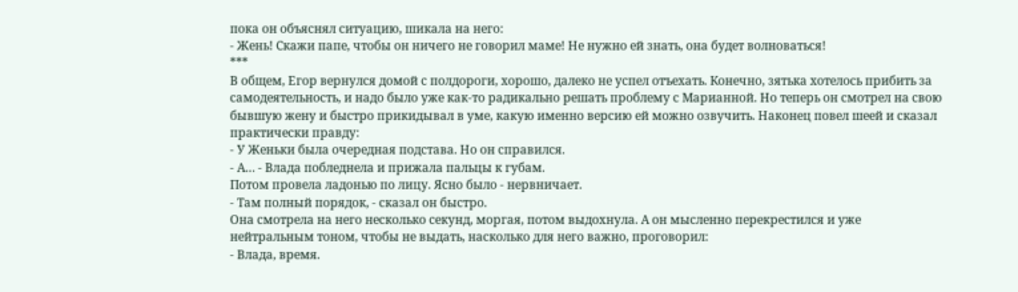пока он объяснял ситуацию, шикала на него:
- Жень! Скажи папе, чтобы он ничего не говорил маме! Не нужно ей знать, она будет волноваться!
***
В общем, Егор вернулся домой с полдороги, хорошо, далеко не успел отъехать. Конечно, зятька хотелось прибить за самодеятельность, и надо было уже как-то радикально решать проблему с Марианной. Но теперь он смотрел на свою бывшую жену и быстро прикидывал в уме, какую именно версию ей можно озвучить. Наконец повел шеей и сказал практически правду:
- У Женьки была очередная подстава. Но он справился.
- А… - Влада побледнела и прижала пальцы к губам.
Потом провела ладонью по лицу. Ясно было - нервничает.
- Там полный порядок, - сказал он быстро.
Она смотрела на него несколько секунд, моргая, потом выдохнула. А он мысленно перекрестился и уже нейтральным тоном, чтобы не выдать, насколько для него важно, проговорил:
- Влада, время.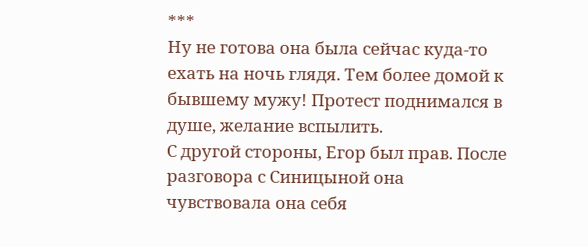***
Ну не готова она была сейчас куда-то ехать на ночь глядя. Тем более домой к бывшему мужу! Протест поднимался в душе, желание вспылить.
С другой стороны, Егор был прав. После разговора с Синицыной она чувствовала она себя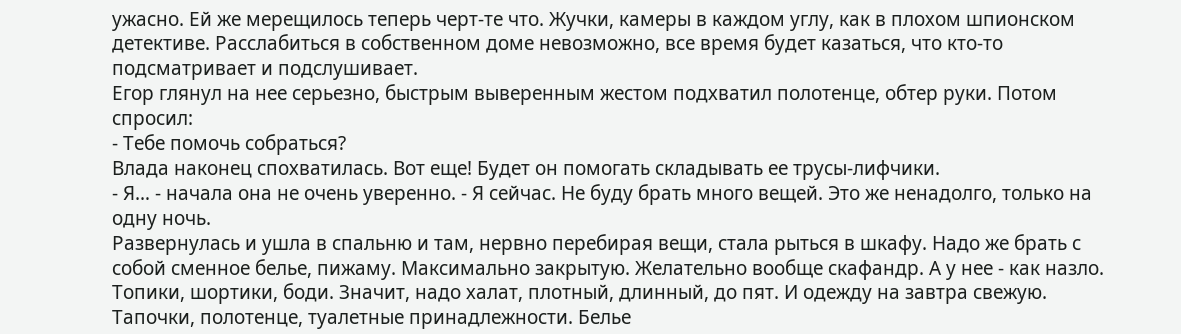ужасно. Ей же мерещилось теперь черт-те что. Жучки, камеры в каждом углу, как в плохом шпионском детективе. Расслабиться в собственном доме невозможно, все время будет казаться, что кто-то подсматривает и подслушивает.
Егор глянул на нее серьезно, быстрым выверенным жестом подхватил полотенце, обтер руки. Потом спросил:
- Тебе помочь собраться?
Влада наконец спохватилась. Вот еще! Будет он помогать складывать ее трусы-лифчики.
- Я… - начала она не очень уверенно. - Я сейчас. Не буду брать много вещей. Это же ненадолго, только на одну ночь.
Развернулась и ушла в спальню и там, нервно перебирая вещи, стала рыться в шкафу. Надо же брать с собой сменное белье, пижаму. Максимально закрытую. Желательно вообще скафандр. А у нее - как назло. Топики, шортики, боди. Значит, надо халат, плотный, длинный, до пят. И одежду на завтра свежую.
Тапочки, полотенце, туалетные принадлежности. Белье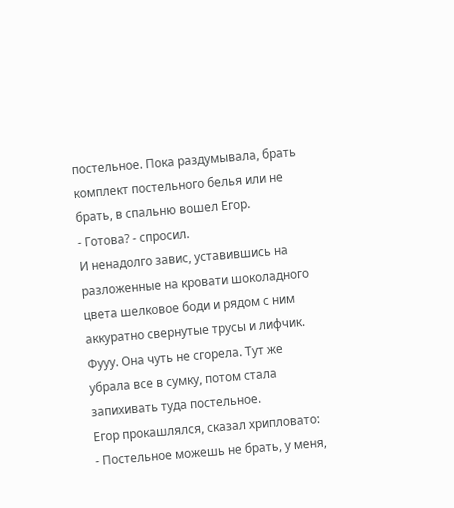постельное. Пока раздумывала, брать комплект постельного белья или не брать, в спальню вошел Егор.
- Готова? - спросил.
И ненадолго завис, уставившись на разложенные на кровати шоколадного цвета шелковое боди и рядом с ним аккуратно свернутые трусы и лифчик.
Фууу. Она чуть не сгорела. Тут же убрала все в сумку, потом стала запихивать туда постельное.
Егор прокашлялся, сказал хрипловато:
- Постельное можешь не брать, у меня,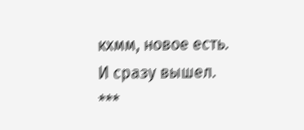кхмм, новое есть.
И сразу вышел.
***